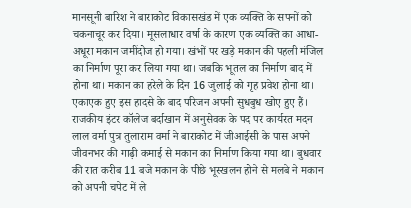मानसूनी बारिश ने बाराकोट विकासखंड में एक व्यक्ति के सपनों को चकनाचूर कर दिया। मूसलाधार वर्षा के कारण एक व्यक्ति का आधा-अधूरा मकान जमींदोज हो गया। खंभों पर खड़े मकान की पहली मंजिल का निर्माण पूरा कर लिया गया था। जबकि भूतल का निर्माण बाद में होना था। मकान का हरेले के दिन 16 जुलाई को गृह प्रवेश होना था। एकाएक हुए इस हादसे के बाद परिजन अपनी सुधबुध खोए हुए हैं।
राजकीय इंटर कॉलेज बर्दाखान में अनुसेवक के पद पर कार्यरत मदन लाल वर्मा पुत्र तुलाराम वर्मा ने बाराकोट में जीआईसी के पास अपने जीवनभर की गाढ़ी कमाई से मकान का निर्माण किया गया था। बुधवार की रात करीब 11 बजे मकान के पीछे भूस्खलन होने से मलबे ने मकान को अपनी चपेट में ले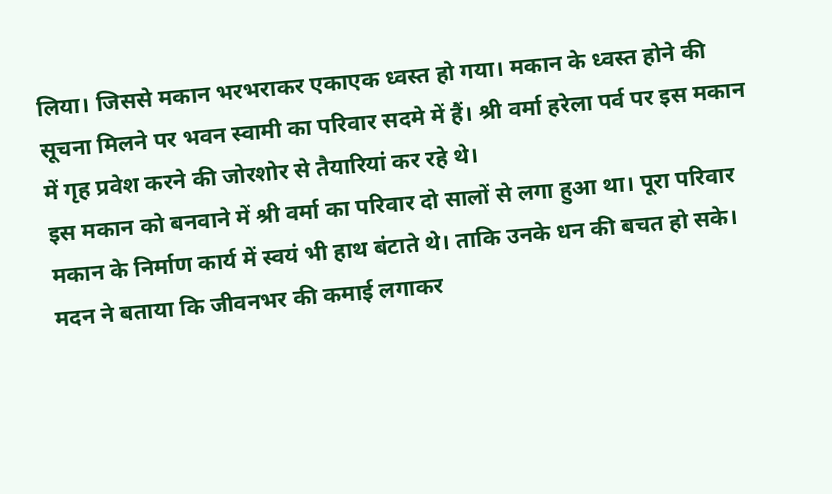लिया। जिससे मकान भरभराकर एकाएक ध्वस्त हो गया। मकान के ध्वस्त होने की सूचना मिलने पर भवन स्वामी का परिवार सदमे में हैं। श्री वर्मा हरेला पर्व पर इस मकान में गृह प्रवेश करने की जोरशोर से तैयारियां कर रहे थे।
इस मकान को बनवाने में श्री वर्मा का परिवार दो सालों से लगा हुआ था। पूरा परिवार मकान के निर्माण कार्य में स्वयं भी हाथ बंटाते थे। ताकि उनके धन की बचत हो सके। मदन ने बताया कि जीवनभर की कमाई लगाकर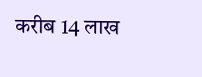करीब 14 लाख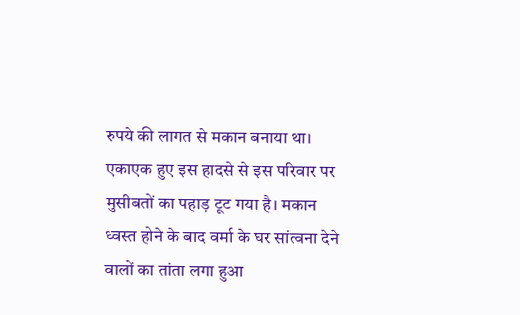रुपये की लागत से मकान बनाया था। एकाएक हुए इस हादसे से इस परिवार पर मुसीबतों का पहाड़ टूट गया है। मकान ध्वस्त होने के बाद वर्मा के घर सांत्वना देने वालों का तांता लगा हुआ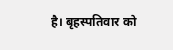है। बृहस्पतिवार को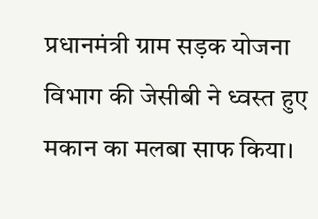प्रधानमंत्री ग्राम सड़क योजना विभाग की जेसीबी ने ध्वस्त हुए मकान का मलबा साफ किया।